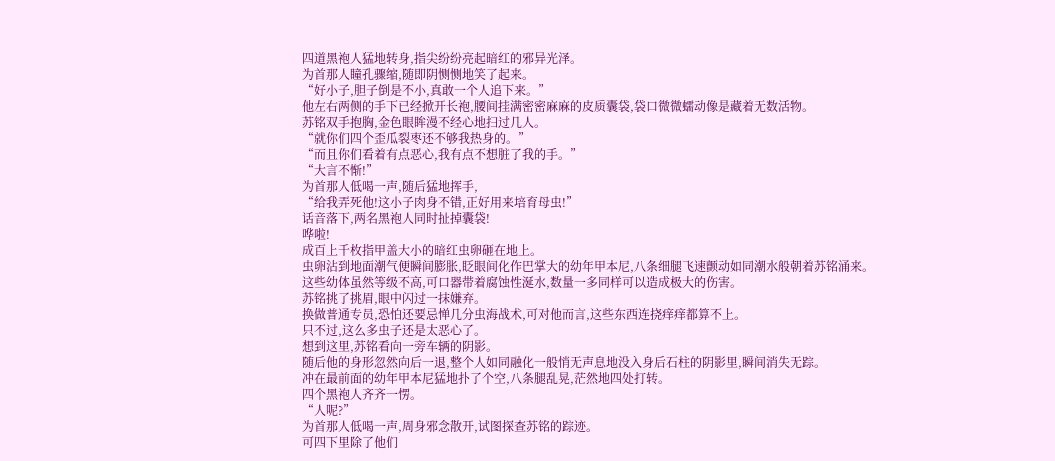四道黑袍人猛地转身,指尖纷纷亮起暗红的邪异光泽。
为首那人瞳孔骤缩,随即阴恻恻地笑了起来。
“好小子,胆子倒是不小,真敢一个人追下来。”
他左右两侧的手下已经掀开长袍,腰间挂满密密麻麻的皮质囊袋,袋口微微蠕动像是藏着无数活物。
苏铭双手抱胸,金色眼眸漫不经心地扫过几人。
“就你们四个歪瓜裂枣还不够我热身的。”
“而且你们看着有点恶心,我有点不想脏了我的手。”
“大言不惭!”
为首那人低喝一声,随后猛地挥手,
“给我弄死他!这小子肉身不错,正好用来培育母虫!”
话音落下,两名黑袍人同时扯掉囊袋!
哗啦!
成百上千枚指甲盖大小的暗红虫卵砸在地上。
虫卵沾到地面潮气便瞬间膨胀,眨眼间化作巴掌大的幼年甲本尼,八条细腿飞速颤动如同潮水般朝着苏铭涌来。
这些幼体虽然等级不高,可口器带着腐蚀性涎水,数量一多同样可以造成极大的伤害。
苏铭挑了挑眉,眼中闪过一抹嫌弃。
换做普通专员,恐怕还要忌惮几分虫海战术,可对他而言,这些东西连挠痒痒都算不上。
只不过,这么多虫子还是太恶心了。
想到这里,苏铭看向一旁车辆的阴影。
随后他的身形忽然向后一退,整个人如同融化一般悄无声息地没入身后石柱的阴影里,瞬间消失无踪。
冲在最前面的幼年甲本尼猛地扑了个空,八条腿乱晃,茫然地四处打转。
四个黑袍人齐齐一愣。
“人呢?”
为首那人低喝一声,周身邪念散开,试图探查苏铭的踪迹。
可四下里除了他们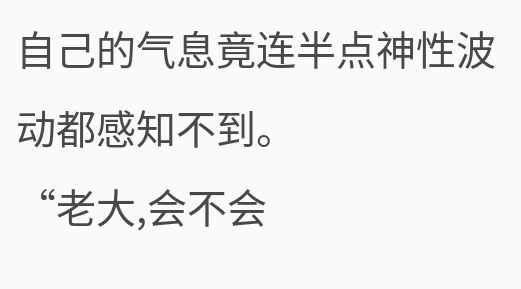自己的气息竟连半点神性波动都感知不到。
“老大,会不会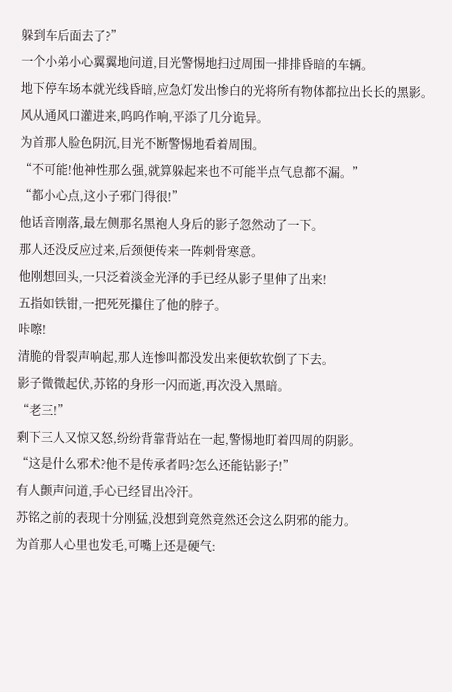躲到车后面去了?”
一个小弟小心翼翼地问道,目光警惕地扫过周围一排排昏暗的车辆。
地下停车场本就光线昏暗,应急灯发出惨白的光将所有物体都拉出长长的黑影。
风从通风口灌进来,呜呜作响,平添了几分诡异。
为首那人脸色阴沉,目光不断警惕地看着周围。
“不可能!他神性那么强,就算躲起来也不可能半点气息都不漏。”
“都小心点,这小子邪门得很!”
他话音刚落,最左侧那名黑袍人身后的影子忽然动了一下。
那人还没反应过来,后颈便传来一阵刺骨寒意。
他刚想回头,一只泛着淡金光泽的手已经从影子里伸了出来!
五指如铁钳,一把死死攥住了他的脖子。
咔嚓!
清脆的骨裂声响起,那人连惨叫都没发出来便软软倒了下去。
影子微微起伏,苏铭的身形一闪而逝,再次没入黑暗。
“老三!”
剩下三人又惊又怒,纷纷背靠背站在一起,警惕地盯着四周的阴影。
“这是什么邪术?他不是传承者吗?怎么还能钻影子!”
有人颤声问道,手心已经冒出冷汗。
苏铭之前的表现十分刚猛,没想到竟然竟然还会这么阴邪的能力。
为首那人心里也发毛,可嘴上还是硬气: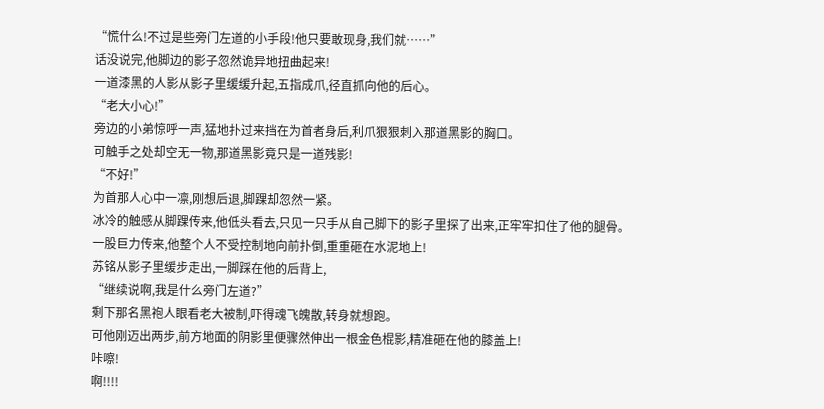“慌什么!不过是些旁门左道的小手段!他只要敢现身,我们就……”
话没说完,他脚边的影子忽然诡异地扭曲起来!
一道漆黑的人影从影子里缓缓升起,五指成爪,径直抓向他的后心。
“老大小心!”
旁边的小弟惊呼一声,猛地扑过来挡在为首者身后,利爪狠狠刺入那道黑影的胸口。
可触手之处却空无一物,那道黑影竟只是一道残影!
“不好!”
为首那人心中一凛,刚想后退,脚踝却忽然一紧。
冰冷的触感从脚踝传来,他低头看去,只见一只手从自己脚下的影子里探了出来,正牢牢扣住了他的腿骨。
一股巨力传来,他整个人不受控制地向前扑倒,重重砸在水泥地上!
苏铭从影子里缓步走出,一脚踩在他的后背上,
“继续说啊,我是什么旁门左道?”
剩下那名黑袍人眼看老大被制,吓得魂飞魄散,转身就想跑。
可他刚迈出两步,前方地面的阴影里便骤然伸出一根金色棍影,精准砸在他的膝盖上!
咔嚓!
啊!!!!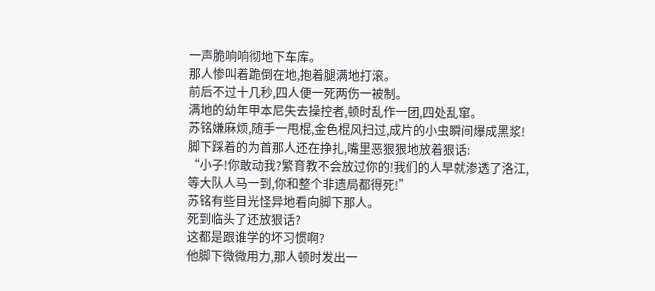一声脆响响彻地下车库。
那人惨叫着跪倒在地,抱着腿满地打滚。
前后不过十几秒,四人便一死两伤一被制。
满地的幼年甲本尼失去操控者,顿时乱作一团,四处乱窜。
苏铭嫌麻烦,随手一甩棍,金色棍风扫过,成片的小虫瞬间爆成黑浆!
脚下踩着的为首那人还在挣扎,嘴里恶狠狠地放着狠话:
“小子!你敢动我?繁育教不会放过你的!我们的人早就渗透了洛江,等大队人马一到,你和整个非遗局都得死!”
苏铭有些目光怪异地看向脚下那人。
死到临头了还放狠话?
这都是跟谁学的坏习惯啊?
他脚下微微用力,那人顿时发出一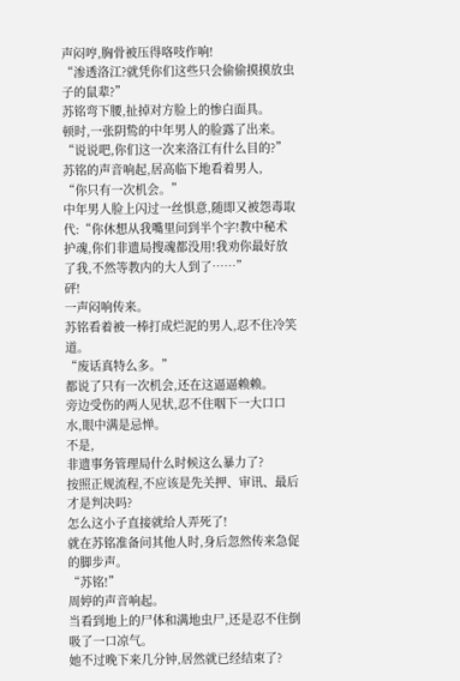声闷哼,胸骨被压得咯吱作响!
“渗透洛江?就凭你们这些只会偷偷摸摸放虫子的鼠辈?”
苏铭弯下腰,扯掉对方脸上的惨白面具。
顿时,一张阴鸷的中年男人的脸露了出来。
“说说吧,你们这一次来洛江有什么目的?”
苏铭的声音响起,居高临下地看着男人,
“你只有一次机会。”
中年男人脸上闪过一丝惧意,随即又被怨毒取代:“你休想从我嘴里问到半个字!教中秘术护魂,你们非遗局搜魂都没用!我劝你最好放了我,不然等教内的大人到了……”
砰!
一声闷响传来。
苏铭看着被一棒打成烂泥的男人,忍不住冷笑道。
“废话真特么多。”
都说了只有一次机会,还在这逼逼赖赖。
旁边受伤的两人见状,忍不住咽下一大口口水,眼中满是忌惮。
不是,
非遗事务管理局什么时候这么暴力了?
按照正规流程,不应该是先关押、审讯、最后才是判决吗?
怎么这小子直接就给人弄死了!
就在苏铭准备问其他人时,身后忽然传来急促的脚步声。
“苏铭!”
周婷的声音响起。
当看到地上的尸体和满地虫尸,还是忍不住倒吸了一口凉气。
她不过晚下来几分钟,居然就已经结束了?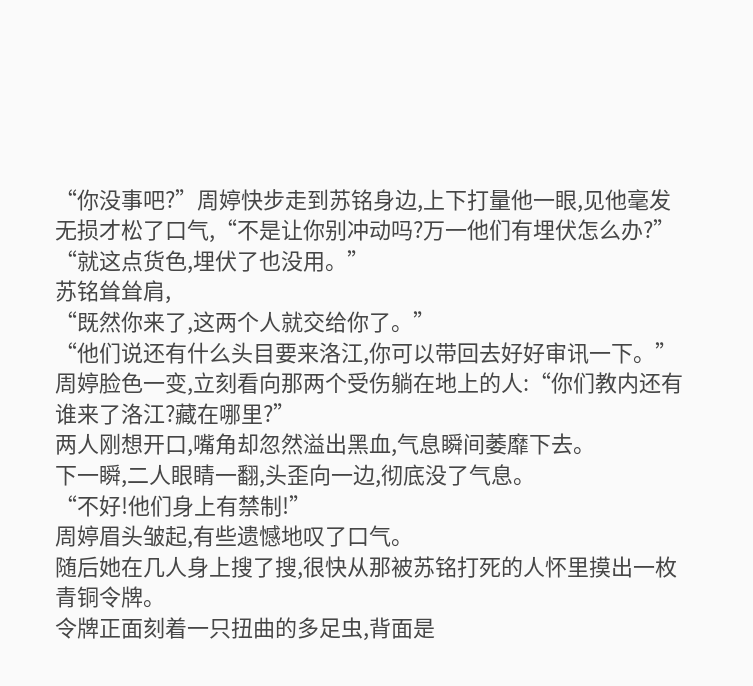“你没事吧?”周婷快步走到苏铭身边,上下打量他一眼,见他毫发无损才松了口气,“不是让你别冲动吗?万一他们有埋伏怎么办?”
“就这点货色,埋伏了也没用。”
苏铭耸耸肩,
“既然你来了,这两个人就交给你了。”
“他们说还有什么头目要来洛江,你可以带回去好好审讯一下。”
周婷脸色一变,立刻看向那两个受伤躺在地上的人:“你们教内还有谁来了洛江?藏在哪里?”
两人刚想开口,嘴角却忽然溢出黑血,气息瞬间萎靡下去。
下一瞬,二人眼睛一翻,头歪向一边,彻底没了气息。
“不好!他们身上有禁制!”
周婷眉头皱起,有些遗憾地叹了口气。
随后她在几人身上搜了搜,很快从那被苏铭打死的人怀里摸出一枚青铜令牌。
令牌正面刻着一只扭曲的多足虫,背面是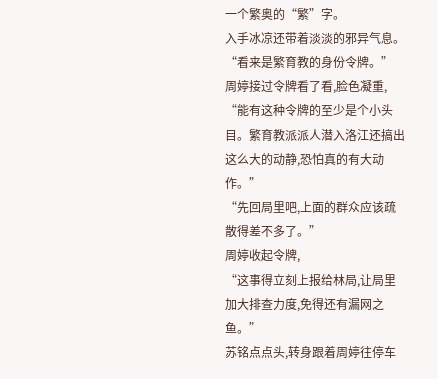一个繁奥的“繁”字。
入手冰凉还带着淡淡的邪异气息。
“看来是繁育教的身份令牌。”
周婷接过令牌看了看,脸色凝重,
“能有这种令牌的至少是个小头目。繁育教派派人潜入洛江还搞出这么大的动静,恐怕真的有大动作。”
“先回局里吧,上面的群众应该疏散得差不多了。”
周婷收起令牌,
“这事得立刻上报给林局,让局里加大排查力度,免得还有漏网之鱼。”
苏铭点点头,转身跟着周婷往停车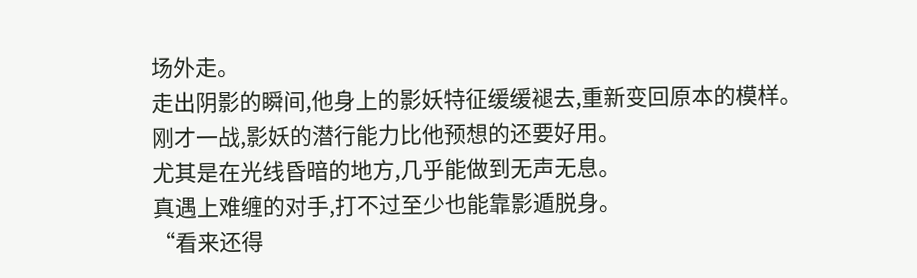场外走。
走出阴影的瞬间,他身上的影妖特征缓缓褪去,重新变回原本的模样。
刚才一战,影妖的潜行能力比他预想的还要好用。
尤其是在光线昏暗的地方,几乎能做到无声无息。
真遇上难缠的对手,打不过至少也能靠影遁脱身。
“看来还得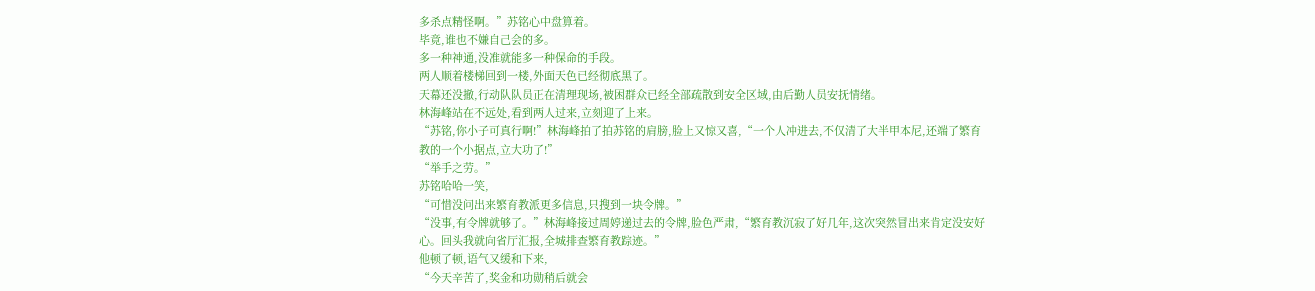多杀点精怪啊。”苏铭心中盘算着。
毕竟,谁也不嫌自己会的多。
多一种神通,没准就能多一种保命的手段。
两人顺着楼梯回到一楼,外面天色已经彻底黑了。
天幕还没撤,行动队队员正在清理现场,被困群众已经全部疏散到安全区域,由后勤人员安抚情绪。
林海峰站在不远处,看到两人过来,立刻迎了上来。
“苏铭,你小子可真行啊!”林海峰拍了拍苏铭的肩膀,脸上又惊又喜,“一个人冲进去,不仅清了大半甲本尼,还端了繁育教的一个小据点,立大功了!”
“举手之劳。”
苏铭哈哈一笑,
“可惜没问出来繁育教派更多信息,只搜到一块令牌。”
“没事,有令牌就够了。”林海峰接过周婷递过去的令牌,脸色严肃,“繁育教沉寂了好几年,这次突然冒出来肯定没安好心。回头我就向省厅汇报,全城排查繁育教踪迹。”
他顿了顿,语气又缓和下来,
“今天辛苦了,奖金和功勋稍后就会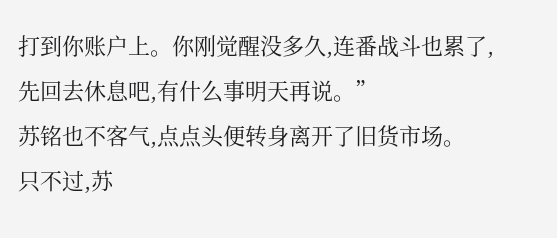打到你账户上。你刚觉醒没多久,连番战斗也累了,先回去休息吧,有什么事明天再说。”
苏铭也不客气,点点头便转身离开了旧货市场。
只不过,苏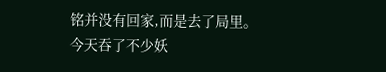铭并没有回家,而是去了局里。
今天吞了不少妖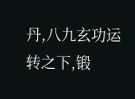丹,八九玄功运转之下,锻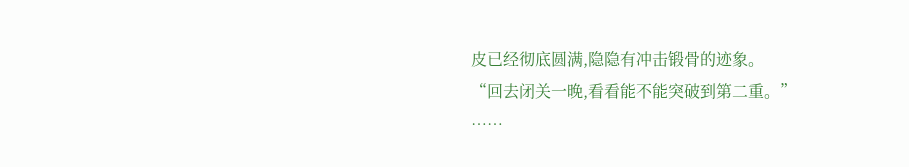皮已经彻底圆满,隐隐有冲击锻骨的迹象。
“回去闭关一晚,看看能不能突破到第二重。”
……